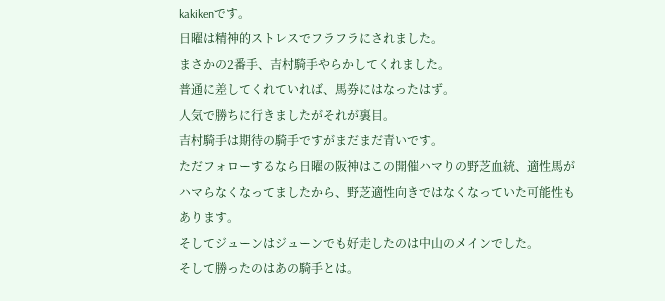kakikenです。
日曜は精神的ストレスでフラフラにされました。
まさかの2番手、吉村騎手やらかしてくれました。
普通に差してくれていれば、馬券にはなったはず。
人気で勝ちに行きましたがそれが裏目。
吉村騎手は期待の騎手ですがまだまだ青いです。
ただフォローするなら日曜の阪神はこの開催ハマりの野芝血統、適性馬がハマらなくなってましたから、野芝適性向きではなくなっていた可能性もあります。
そしてジューンはジューンでも好走したのは中山のメインでした。
そして勝ったのはあの騎手とは。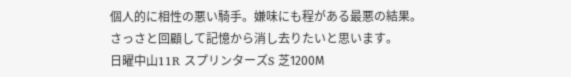個人的に相性の悪い騎手。嫌味にも程がある最悪の結果。
さっさと回顧して記憶から消し去りたいと思います。
日曜中山11R スプリンターズS 芝1200М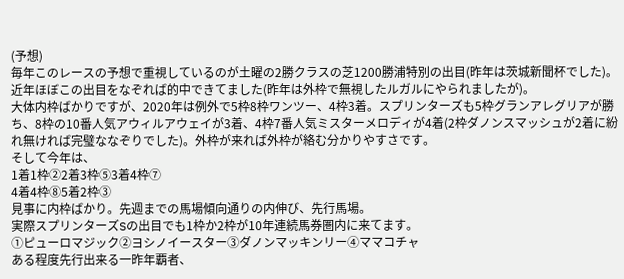(予想)
毎年このレースの予想で重視しているのが土曜の2勝クラスの芝1200勝浦特別の出目(昨年は茨城新聞杯でした)。
近年ほぼこの出目をなぞれば的中できてました(昨年は外枠で無視したルガルにやられましたが)。
大体内枠ばかりですが、2020年は例外で5枠8枠ワンツー、4枠3着。スプリンターズも5枠グランアレグリアが勝ち、8枠の10番人気アウィルアウェイが3着、4枠7番人気ミスターメロディが4着(2枠ダノンスマッシュが2着に紛れ無ければ完璧ななぞりでした)。外枠が来れば外枠が絡む分かりやすさです。
そして今年は、
1着1枠②2着3枠⑤3着4枠⑦
4着4枠⑧5着2枠③
見事に内枠ばかり。先週までの馬場傾向通りの内伸び、先行馬場。
実際スプリンターズSの出目でも1枠か2枠が10年連続馬券圏内に来てます。
①ピューロマジック②ヨシノイースター③ダノンマッキンリー④ママコチャ
ある程度先行出来る一昨年覇者、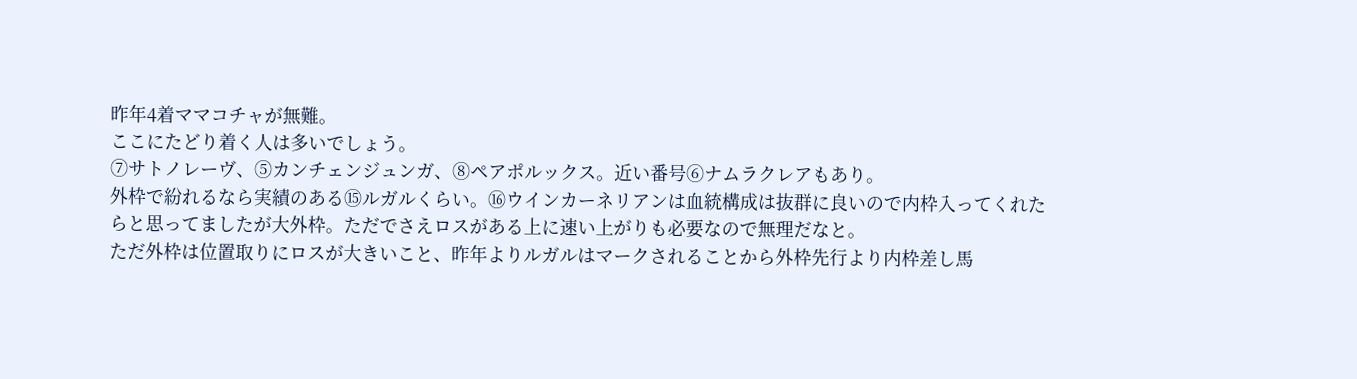昨年4着ママコチャが無難。
ここにたどり着く人は多いでしょう。
⑦サトノレーヴ、⑤カンチェンジュンガ、⑧ペアポルックス。近い番号⑥ナムラクレアもあり。
外枠で紛れるなら実績のある⑮ルガルくらい。⑯ウインカーネリアンは血統構成は抜群に良いので内枠入ってくれたらと思ってましたが大外枠。ただでさえロスがある上に速い上がりも必要なので無理だなと。
ただ外枠は位置取りにロスが大きいこと、昨年よりルガルはマークされることから外枠先行より内枠差し馬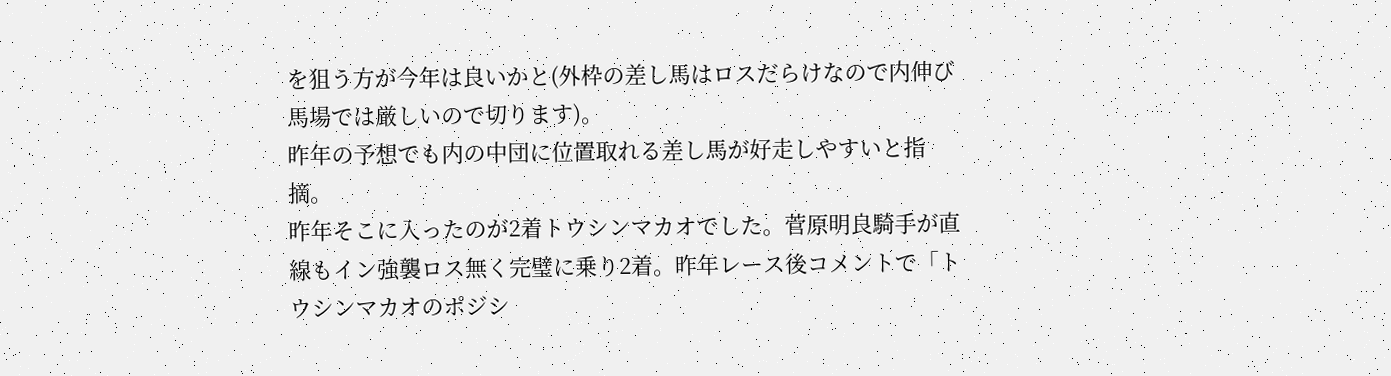を狙う方が今年は良いかと(外枠の差し馬はロスだらけなので内伸び馬場では厳しいので切ります)。
昨年の予想でも内の中団に位置取れる差し馬が好走しやすいと指摘。
昨年そこに入ったのが2着トウシンマカオでした。菅原明良騎手が直線もイン強襲ロス無く完璧に乗り2着。昨年レース後コメントで「トウシンマカオのポジシ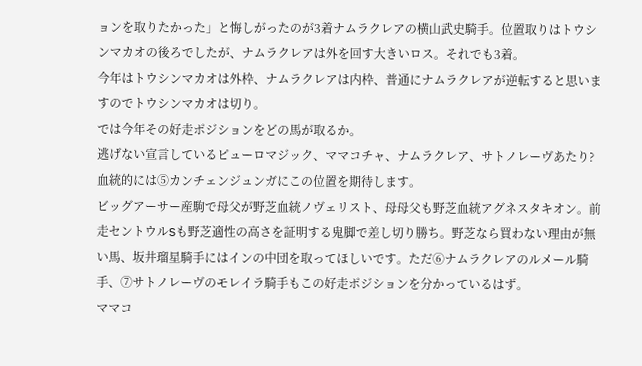ョンを取りたかった」と悔しがったのが3着ナムラクレアの横山武史騎手。位置取りはトウシンマカオの後ろでしたが、ナムラクレアは外を回す大きいロス。それでも3着。
今年はトウシンマカオは外枠、ナムラクレアは内枠、普通にナムラクレアが逆転すると思いますのでトウシンマカオは切り。
では今年その好走ポジションをどの馬が取るか。
逃げない宣言しているピューロマジック、ママコチャ、ナムラクレア、サトノレーヴあたり?
血統的には⑤カンチェンジュンガにこの位置を期待します。
ビッグアーサー産駒で母父が野芝血統ノヴェリスト、母母父も野芝血統アグネスタキオン。前走セントウルSも野芝適性の高さを証明する鬼脚で差し切り勝ち。野芝なら買わない理由が無い馬、坂井瑠星騎手にはインの中団を取ってほしいです。ただ⑥ナムラクレアのルメール騎手、⑦サトノレーヴのモレイラ騎手もこの好走ポジションを分かっているはず。
ママコ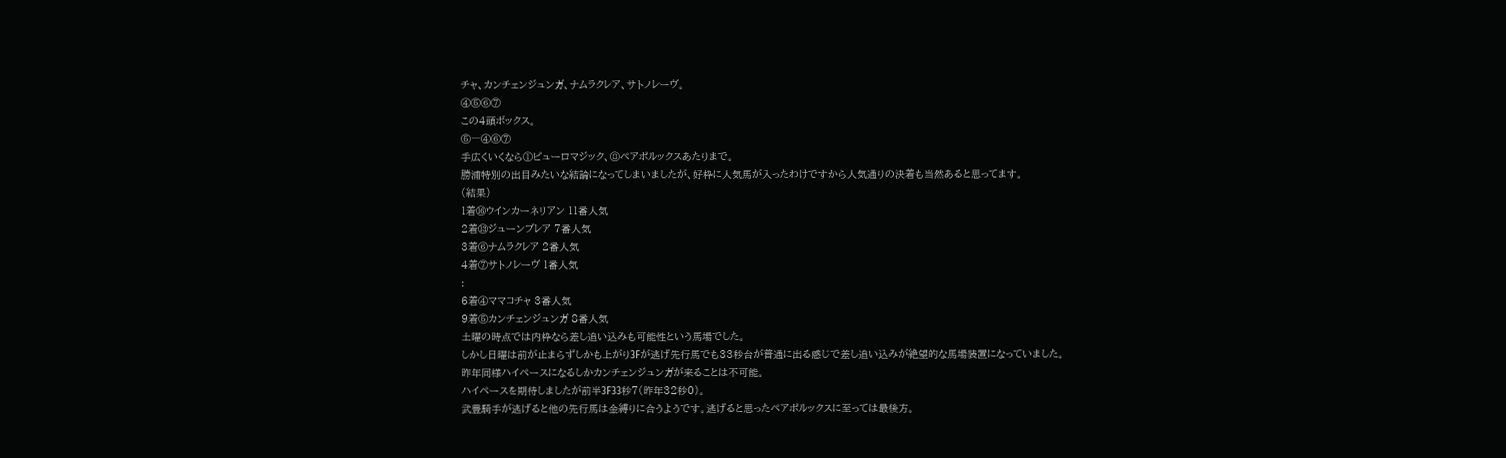チャ、カンチェンジュンガ、ナムラクレア、サトノレーヴ。
④⑤⑥⑦
この4頭ボックス。
⑤―④⑥⑦
手広くいくなら①ピューロマジック、⑧ペアポルックスあたりまで。
勝浦特別の出目みたいな結論になってしまいましたが、好枠に人気馬が入ったわけですから人気通りの決着も当然あると思ってます。
(結果)
1着⑯ウインカーネリアン 11番人気
2着⑬ジューンブレア 7番人気
3着⑥ナムラクレア 2番人気
4着⑦サトノレーヴ 1番人気
:
6着④ママコチャ 3番人気
9着⑤カンチェンジュンガ 8番人気
土曜の時点では内枠なら差し追い込みも可能性という馬場でした。
しかし日曜は前が止まらずしかも上がり3Fが逃げ先行馬でも33秒台が普通に出る感じで差し追い込みが絶望的な馬場装置になっていました。
昨年同様ハイペースになるしかカンチェンジュンガが来ることは不可能。
ハイペースを期待しましたが前半3F33秒7(昨年32秒0)。
武豊騎手が逃げると他の先行馬は金縛りに合うようです。逃げると思ったペアポルックスに至っては最後方。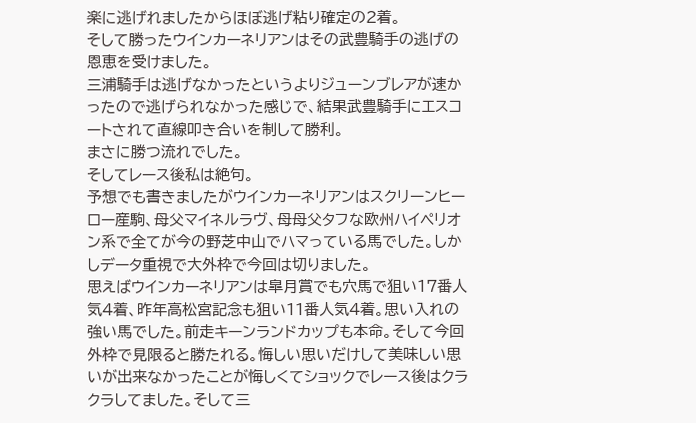楽に逃げれましたからほぼ逃げ粘り確定の2着。
そして勝ったウインカーネリアンはその武豊騎手の逃げの恩恵を受けました。
三浦騎手は逃げなかったというよりジューンブレアが速かったので逃げられなかった感じで、結果武豊騎手にエスコートされて直線叩き合いを制して勝利。
まさに勝つ流れでした。
そしてレース後私は絶句。
予想でも書きましたがウインカーネリアンはスクリーンヒーロー産駒、母父マイネルラヴ、母母父タフな欧州ハイペリオン系で全てが今の野芝中山でハマっている馬でした。しかしデータ重視で大外枠で今回は切りました。
思えばウインカーネリアンは皐月賞でも穴馬で狙い17番人気4着、昨年高松宮記念も狙い11番人気4着。思い入れの強い馬でした。前走キーンランドカップも本命。そして今回外枠で見限ると勝たれる。悔しい思いだけして美味しい思いが出来なかったことが悔しくてショックでレース後はクラクラしてました。そして三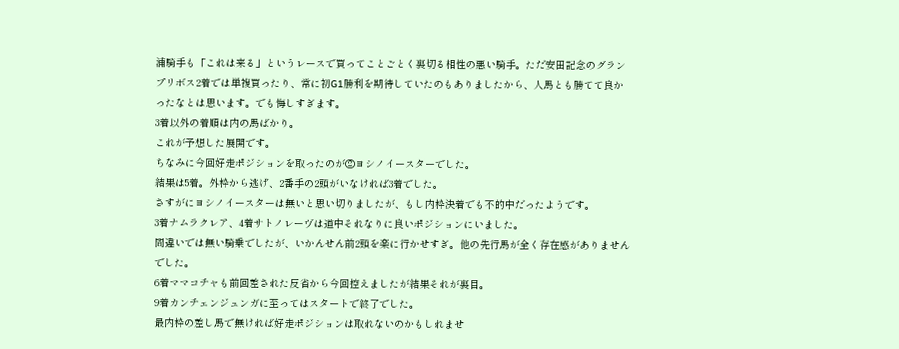浦騎手も「これは来る」というレースで買ってことごとく裏切る相性の悪い騎手。ただ安田記念のグランプリボス2着では単複買ったり、常に初G1勝利を期待していたのもありましたから、人馬とも勝てて良かったなとは思います。でも悔しすぎます。
3着以外の着順は内の馬ばかり。
これが予想した展開です。
ちなみに今回好走ポジションを取ったのが②ヨシノイースターでした。
結果は5着。外枠から逃げ、2番手の2頭がいなければ3着でした。
さすがにヨシノイースターは無いと思い切りましたが、もし内枠決着でも不的中だったようです。
3着ナムラクレア、4着サトノレーヴは道中それなりに良いポジションにいました。
間違いでは無い騎乗でしたが、いかんせん前2頭を楽に行かせすぎ。他の先行馬が全く存在感がありませんでした。
6着ママコチャも前回差された反省から今回控えましたが結果それが裏目。
9着カンチェンジュンガに至ってはスタートで終了でした。
最内枠の差し馬で無ければ好走ポジションは取れないのかもしれませ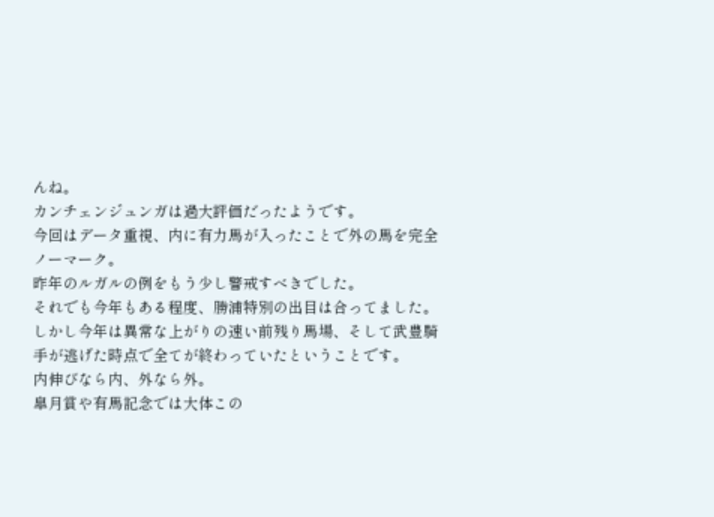んね。
カンチェンジュンガは過大評価だったようです。
今回はデータ重視、内に有力馬が入ったことで外の馬を完全ノーマーク。
昨年のルガルの例をもう少し警戒すべきでした。
それでも今年もある程度、勝浦特別の出目は合ってました。
しかし今年は異常な上がりの速い前残り馬場、そして武豊騎手が逃げた時点で全てが終わっていたということです。
内伸びなら内、外なら外。
皐月賞や有馬記念では大体この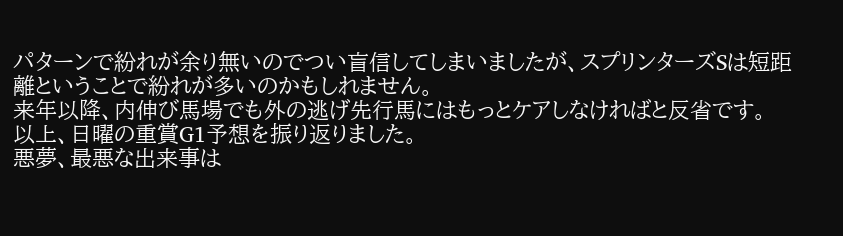パターンで紛れが余り無いのでつい盲信してしまいましたが、スプリンターズSは短距離ということで紛れが多いのかもしれません。
来年以降、内伸び馬場でも外の逃げ先行馬にはもっとケアしなければと反省です。
以上、日曜の重賞G1予想を振り返りました。
悪夢、最悪な出来事は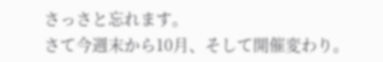さっさと忘れます。
さて今週末から10月、そして開催変わり。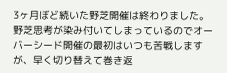3ヶ月ぼど続いた野芝開催は終わりました。野芝思考が染み付いてしまっているのでオーバーシード開催の最初はいつも苦戦しますが、早く切り替えて巻き返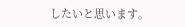したいと思います。